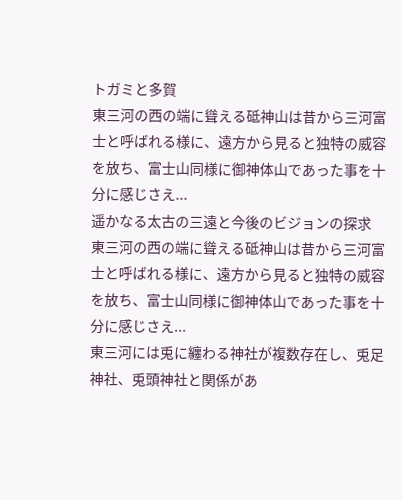トガミと多賀
東三河の西の端に聳える砥神山は昔から三河富士と呼ばれる様に、遠方から見ると独特の威容を放ち、富士山同様に御神体山であった事を十分に感じさえ...
遥かなる太古の三遠と今後のビジョンの探求
東三河の西の端に聳える砥神山は昔から三河富士と呼ばれる様に、遠方から見ると独特の威容を放ち、富士山同様に御神体山であった事を十分に感じさえ...
東三河には兎に纏わる神社が複数存在し、兎足神社、兎頭神社と関係があ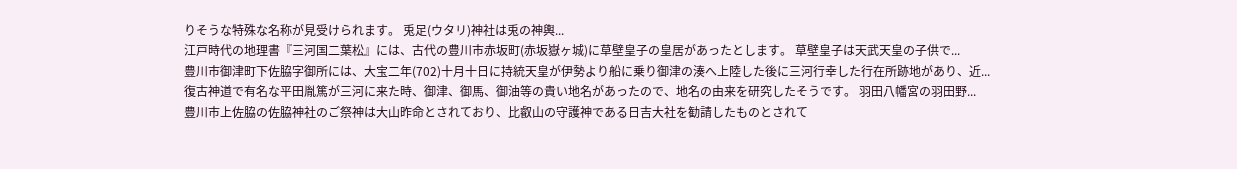りそうな特殊な名称が見受けられます。 兎足(ウタリ)神社は兎の神輿...
江戸時代の地理書『三河国二葉松』には、古代の豊川市赤坂町(赤坂嶽ヶ城)に草壁皇子の皇居があったとします。 草壁皇子は天武天皇の子供で...
豊川市御津町下佐脇字御所には、大宝二年(702)十月十日に持統天皇が伊勢より船に乗り御津の湊へ上陸した後に三河行幸した行在所跡地があり、近...
復古神道で有名な平田胤篤が三河に来た時、御津、御馬、御油等の貴い地名があったので、地名の由来を研究したそうです。 羽田八幡宮の羽田野...
豊川市上佐脇の佐脇神社のご祭神は大山昨命とされており、比叡山の守護神である日吉大社を勧請したものとされて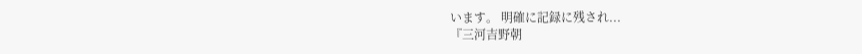います。 明確に記録に残され...
『三河吉野朝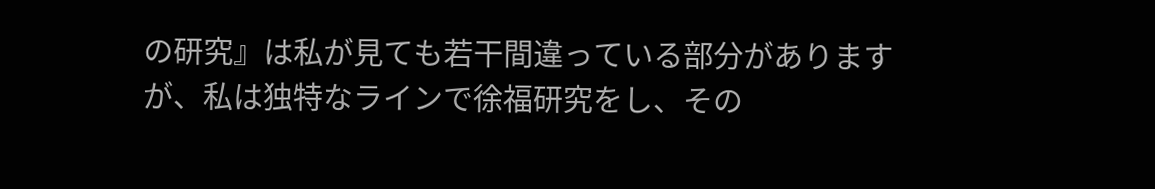の研究』は私が見ても若干間違っている部分がありますが、私は独特なラインで徐福研究をし、その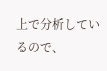上で分析しているので、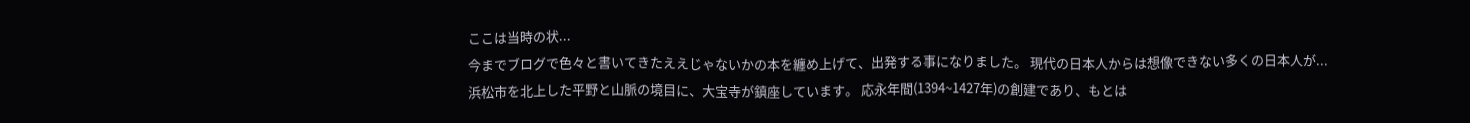ここは当時の状...
今までブログで色々と書いてきたええじゃないかの本を纏め上げて、出発する事になりました。 現代の日本人からは想像できない多くの日本人が...
浜松市を北上した平野と山脈の境目に、大宝寺が鎮座しています。 応永年間(1394~1427年)の創建であり、もとは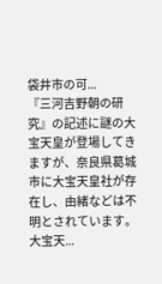袋井市の可...
『三河吉野朝の研究』の記述に謎の大宝天皇が登場してきますが、奈良県葛城市に大宝天皇社が存在し、由緒などは不明とされています。 大宝天...